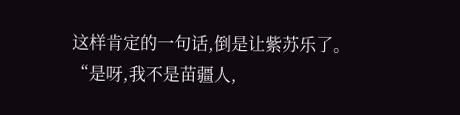这样肯定的一句话,倒是让紫苏乐了。
“是呀,我不是苗疆人,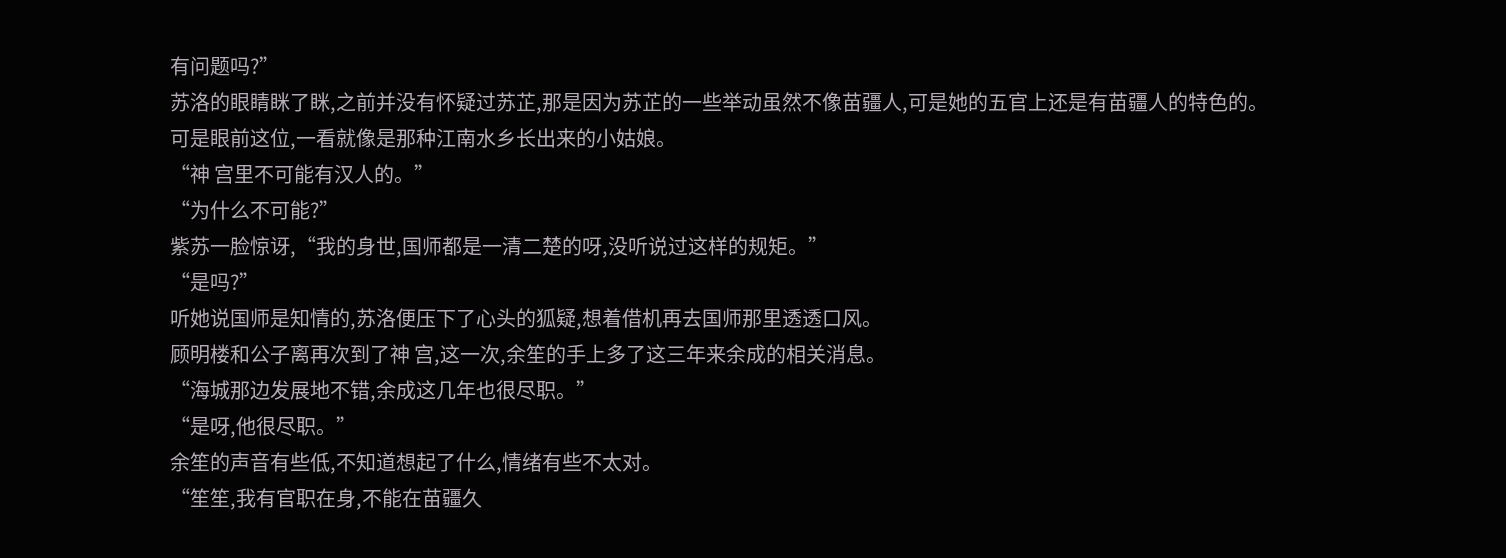有问题吗?”
苏洛的眼睛眯了眯,之前并没有怀疑过苏芷,那是因为苏芷的一些举动虽然不像苗疆人,可是她的五官上还是有苗疆人的特色的。
可是眼前这位,一看就像是那种江南水乡长出来的小姑娘。
“神 宫里不可能有汉人的。”
“为什么不可能?”
紫苏一脸惊讶,“我的身世,国师都是一清二楚的呀,没听说过这样的规矩。”
“是吗?”
听她说国师是知情的,苏洛便压下了心头的狐疑,想着借机再去国师那里透透口风。
顾明楼和公子离再次到了神 宫,这一次,余笙的手上多了这三年来余成的相关消息。
“海城那边发展地不错,余成这几年也很尽职。”
“是呀,他很尽职。”
余笙的声音有些低,不知道想起了什么,情绪有些不太对。
“笙笙,我有官职在身,不能在苗疆久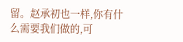留。赵承初也一样,你有什么需要我们做的,可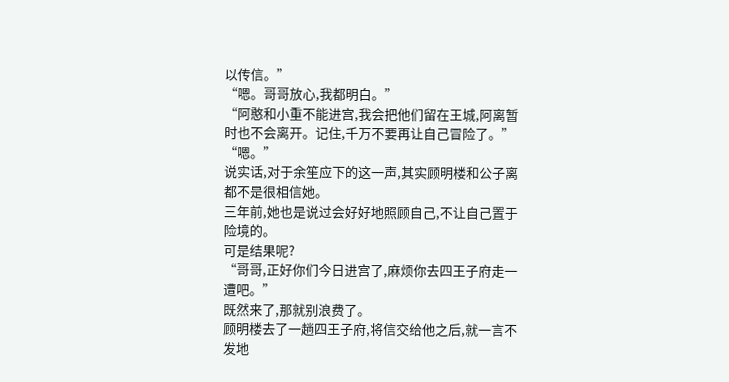以传信。”
“嗯。哥哥放心,我都明白。”
“阿憨和小重不能进宫,我会把他们留在王城,阿离暂时也不会离开。记住,千万不要再让自己冒险了。”
“嗯。”
说实话,对于余笙应下的这一声,其实顾明楼和公子离都不是很相信她。
三年前,她也是说过会好好地照顾自己,不让自己置于险境的。
可是结果呢?
“哥哥,正好你们今日进宫了,麻烦你去四王子府走一遭吧。”
既然来了,那就别浪费了。
顾明楼去了一趟四王子府,将信交给他之后,就一言不发地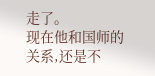走了。
现在他和国师的关系,还是不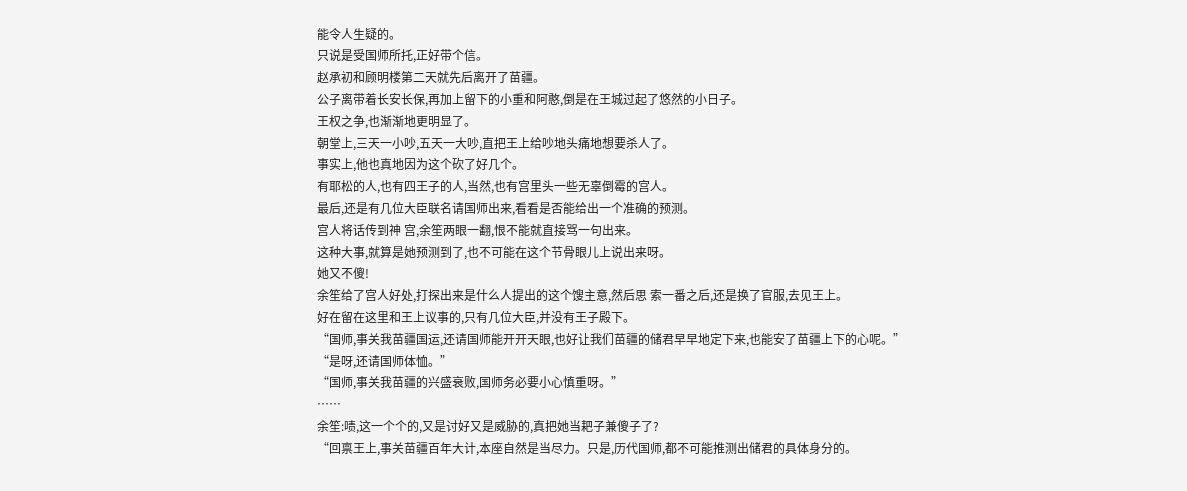能令人生疑的。
只说是受国师所托,正好带个信。
赵承初和顾明楼第二天就先后离开了苗疆。
公子离带着长安长保,再加上留下的小重和阿憨,倒是在王城过起了悠然的小日子。
王权之争,也渐渐地更明显了。
朝堂上,三天一小吵,五天一大吵,直把王上给吵地头痛地想要杀人了。
事实上,他也真地因为这个砍了好几个。
有耶松的人,也有四王子的人,当然,也有宫里头一些无辜倒霉的宫人。
最后,还是有几位大臣联名请国师出来,看看是否能给出一个准确的预测。
宫人将话传到神 宫,余笙两眼一翻,恨不能就直接骂一句出来。
这种大事,就算是她预测到了,也不可能在这个节骨眼儿上说出来呀。
她又不傻!
余笙给了宫人好处,打探出来是什么人提出的这个馊主意,然后思 索一番之后,还是换了官服,去见王上。
好在留在这里和王上议事的,只有几位大臣,并没有王子殿下。
“国师,事关我苗疆国运,还请国师能开开天眼,也好让我们苗疆的储君早早地定下来,也能安了苗疆上下的心呢。”
“是呀,还请国师体恤。”
“国师,事关我苗疆的兴盛衰败,国师务必要小心慎重呀。”
……
余笙:啧,这一个个的,又是讨好又是威胁的,真把她当耙子兼傻子了?
“回禀王上,事关苗疆百年大计,本座自然是当尽力。只是,历代国师,都不可能推测出储君的具体身分的。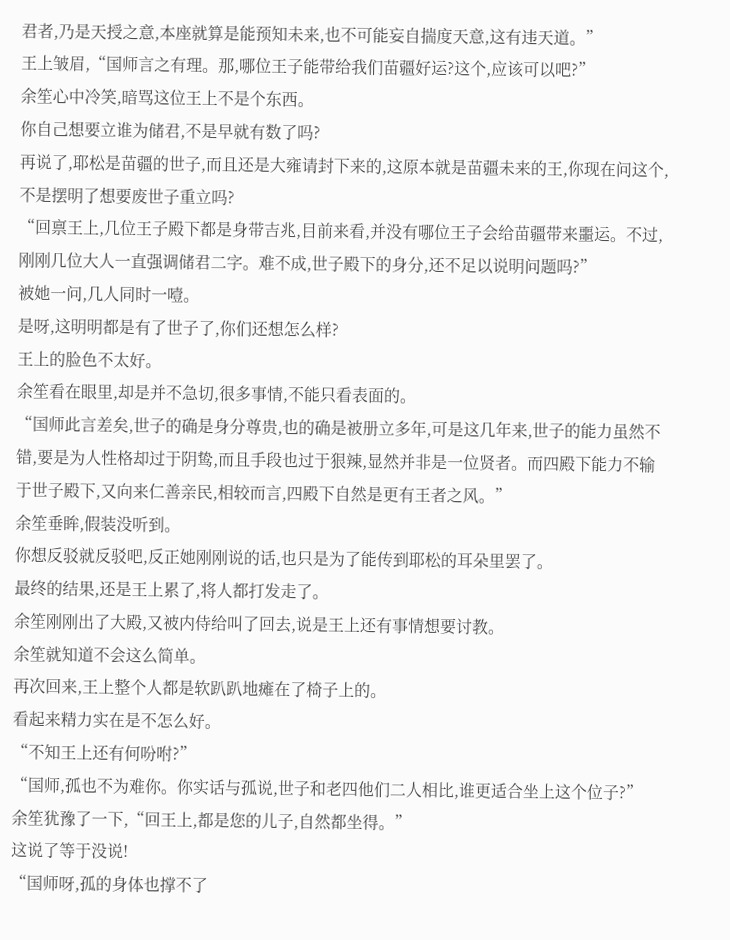君者,乃是天授之意,本座就算是能预知未来,也不可能妄自揣度天意,这有违天道。”
王上皱眉,“国师言之有理。那,哪位王子能带给我们苗疆好运?这个,应该可以吧?”
余笙心中冷笑,暗骂这位王上不是个东西。
你自己想要立谁为储君,不是早就有数了吗?
再说了,耶松是苗疆的世子,而且还是大雍请封下来的,这原本就是苗疆未来的王,你现在问这个,不是摆明了想要废世子重立吗?
“回禀王上,几位王子殿下都是身带吉兆,目前来看,并没有哪位王子会给苗疆带来噩运。不过,刚刚几位大人一直强调储君二字。难不成,世子殿下的身分,还不足以说明问题吗?”
被她一问,几人同时一噎。
是呀,这明明都是有了世子了,你们还想怎么样?
王上的脸色不太好。
余笙看在眼里,却是并不急切,很多事情,不能只看表面的。
“国师此言差矣,世子的确是身分尊贵,也的确是被册立多年,可是这几年来,世子的能力虽然不错,要是为人性格却过于阴鸷,而且手段也过于狠辣,显然并非是一位贤者。而四殿下能力不输于世子殿下,又向来仁善亲民,相较而言,四殿下自然是更有王者之风。”
余笙垂眸,假装没听到。
你想反驳就反驳吧,反正她刚刚说的话,也只是为了能传到耶松的耳朵里罢了。
最终的结果,还是王上累了,将人都打发走了。
余笙刚刚出了大殿,又被内侍给叫了回去,说是王上还有事情想要讨教。
余笙就知道不会这么简单。
再次回来,王上整个人都是软趴趴地瘫在了椅子上的。
看起来精力实在是不怎么好。
“不知王上还有何吩咐?”
“国师,孤也不为难你。你实话与孤说,世子和老四他们二人相比,谁更适合坐上这个位子?”
余笙犹豫了一下,“回王上,都是您的儿子,自然都坐得。”
这说了等于没说!
“国师呀,孤的身体也撑不了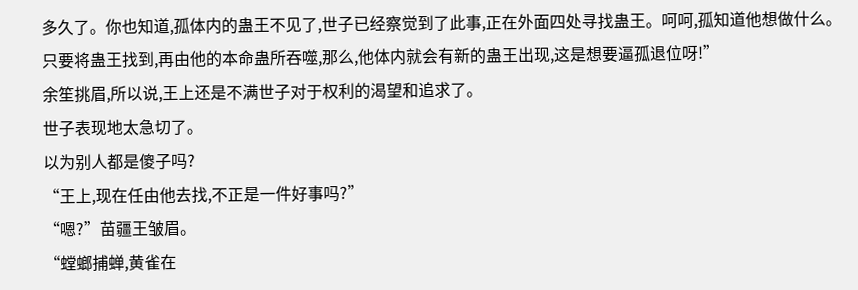多久了。你也知道,孤体内的蛊王不见了,世子已经察觉到了此事,正在外面四处寻找蛊王。呵呵,孤知道他想做什么。只要将蛊王找到,再由他的本命蛊所吞噬,那么,他体内就会有新的蛊王出现,这是想要逼孤退位呀!”
余笙挑眉,所以说,王上还是不满世子对于权利的渴望和追求了。
世子表现地太急切了。
以为别人都是傻子吗?
“王上,现在任由他去找,不正是一件好事吗?”
“嗯?”苗疆王皱眉。
“螳螂捕蝉,黄雀在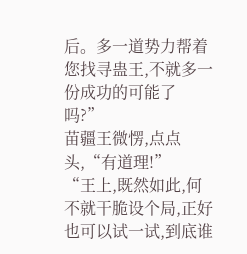后。多一道势力帮着您找寻蛊王,不就多一份成功的可能了吗?”
苗疆王微愣,点点头,“有道理!”
“王上,既然如此,何不就干脆设个局,正好也可以试一试,到底谁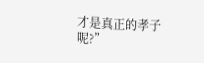才是真正的孝子呢?”